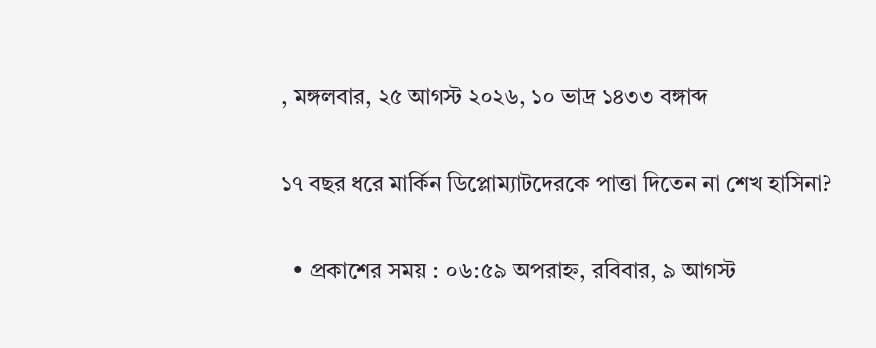, মঙ্গলবার, ২৫ আগস্ট ২০২৬, ১০ ভাদ্র ১৪৩৩ বঙ্গাব্দ

১৭ বছর ধরে মার্কিন ডিপ্লোম্যাটদেরকে পাত্তা দিতেন না শেখ হাসিনা?

  • প্রকাশের সময় : ০৬:৫৯ অপরাহ্ন, রবিবার, ৯ আগস্ট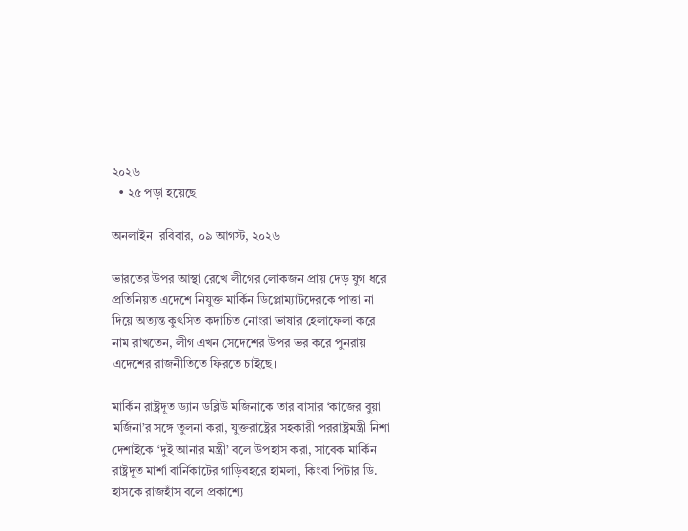২০২৬
  • ২৫ পড়া হয়েছে

অনলাইন  রবিবার, ০৯ আগস্ট, ২০২৬

ভারতের উপর আস্থা রেখে লীগের লোকজন প্রায় দেড় যুগ ধরে প্রতিনিয়ত এদেশে নিযুক্ত মার্কিন ডিপ্লোম্যাটদেরকে পাত্তা না দিয়ে অত্যন্ত কুৎসিত কদাচিত নোংরা ভাষার হেলাফেলা করে নাম রাখতেন, লীগ এখন সেদেশের উপর ভর করে পুনরায় এদেশের রাজনীতিতে ফিরতে চাইছে।

মার্কিন রাষ্ট্রদূত ড্যান ডব্লিউ মজিনাকে তার বাসার ‘কাজের বুয়া মর্জিনা’র সঙ্গে তুলনা করা, যুক্তরাষ্ট্রের সহকারী পররাষ্ট্রমন্ত্রী নিশা দেশাইকে ‘দুই আনার মন্ত্রী’ বলে উপহাস করা, সাবেক মার্কিন রাষ্ট্রদূত মার্শা বার্নিকাটের গাড়িবহরে হামলা, কিংবা পিটার ডি. হাসকে রাজহাঁস বলে প্রকাশ্যে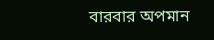বারবার অপমান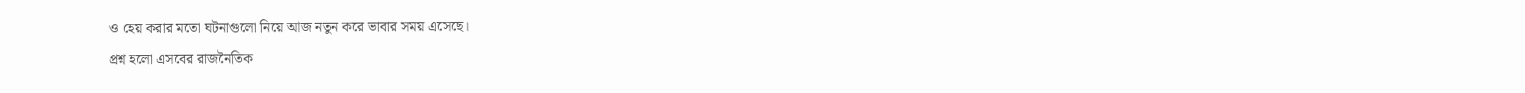ও হেয় করার মতো ঘটনাগুলো নিয়ে আজ নতুন করে ভাবার সময় এসেছে।
প্রশ্ন হলো এসবের রাজনৈতিক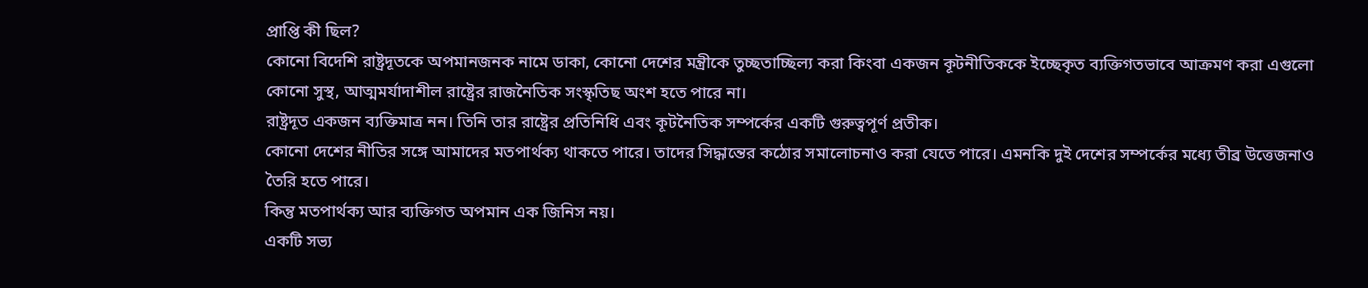প্রাপ্তি কী ছিল?
কোনো বিদেশি রাষ্ট্রদূতকে অপমানজনক নামে ডাকা, কোনো দেশের মন্ত্রীকে তুচ্ছতাচ্ছিল্য করা কিংবা একজন কূটনীতিককে ইচ্ছেকৃত ব্যক্তিগতভাবে আক্রমণ করা এগুলো কোনো সুস্থ, আত্মমর্যাদাশীল রাষ্ট্রের রাজনৈতিক সংস্কৃতিছ অংশ হতে পারে না।
রাষ্ট্রদূত একজন ব্যক্তিমাত্র নন। তিনি তার রাষ্ট্রের প্রতিনিধি এবং কূটনৈতিক সম্পর্কের একটি গুরুত্বপূর্ণ প্রতীক।
কোনো দেশের নীতির সঙ্গে আমাদের মতপার্থক্য থাকতে পারে। তাদের সিদ্ধান্তের কঠোর সমালোচনাও করা যেতে পারে। এমনকি দুই দেশের সম্পর্কের মধ্যে তীব্র উত্তেজনাও তৈরি হতে পারে।
কিন্তু মতপার্থক্য আর ব্যক্তিগত অপমান এক জিনিস নয়।
একটি সভ্য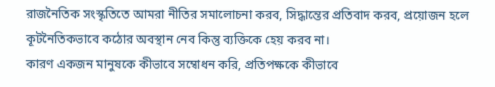রাজনৈতিক সংস্কৃতিতে আমরা নীতির সমালোচনা করব, সিদ্ধান্তের প্রতিবাদ করব, প্রয়োজন হলে কূটনৈতিকভাবে কঠোর অবস্থান নেব কিন্তু ব্যক্তিকে হেয় করব না।
কারণ একজন মানুষকে কীভাবে সম্বোধন করি, প্রতিপক্ষকে কীভাবে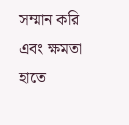সম্মান করি এবং ক্ষমতা হাতে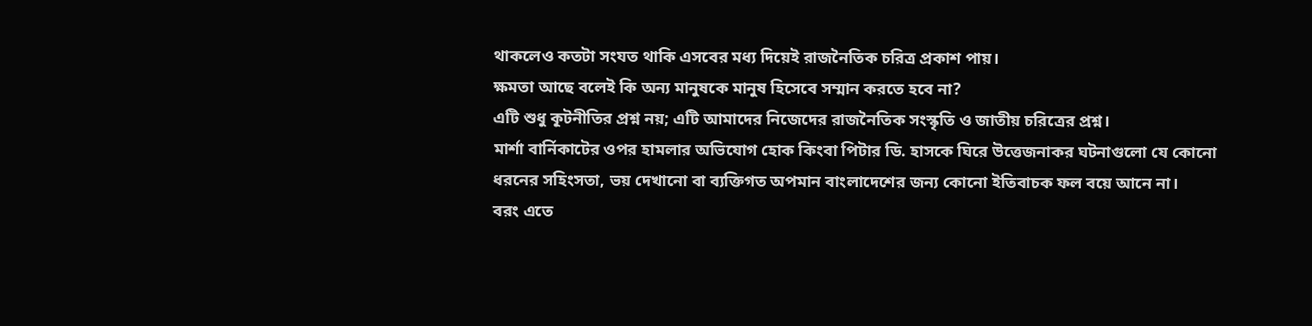থাকলেও কতটা সংযত থাকি এসবের মধ্য দিয়েই রাজনৈতিক চরিত্র প্রকাশ পায়।
ক্ষমতা আছে বলেই কি অন্য মানুষকে মানুষ হিসেবে সম্মান করতে হবে না?
এটি শুধু কূটনীতির প্রশ্ন নয়; এটি আমাদের নিজেদের রাজনৈতিক সংস্কৃতি ও জাতীয় চরিত্রের প্রশ্ন।
মার্শা বার্নিকাটের ওপর হামলার অভিযোগ হোক কিংবা পিটার ডি. হাসকে ঘিরে উত্তেজনাকর ঘটনাগুলো যে কোনো ধরনের সহিংসতা, ভয় দেখানো বা ব্যক্তিগত অপমান বাংলাদেশের জন্য কোনো ইতিবাচক ফল বয়ে আনে না।
বরং এতে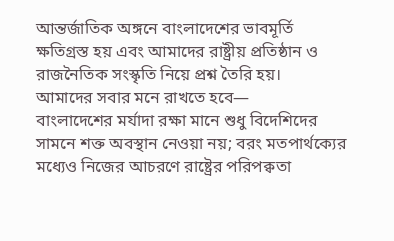আন্তর্জাতিক অঙ্গনে বাংলাদেশের ভাবমূর্তি ক্ষতিগ্রস্ত হয় এবং আমাদের রাষ্ট্রীয় প্রতিষ্ঠান ও রাজনৈতিক সংস্কৃতি নিয়ে প্রশ্ন তৈরি হয়।
আমাদের সবার মনে রাখতে হবে—
বাংলাদেশের মর্যাদা রক্ষা মানে শুধু বিদেশিদের সামনে শক্ত অবস্থান নেওয়া নয়; বরং মতপার্থক্যের মধ্যেও নিজের আচরণে রাষ্ট্রের পরিপক্বতা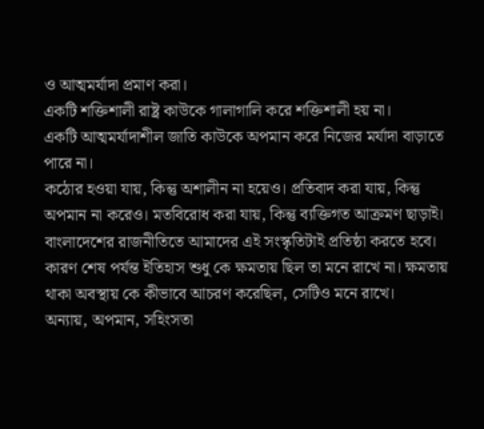ও আত্মমর্যাদা প্রমাণ করা।
একটি শক্তিশালী রাষ্ট্র কাউকে গালাগালি করে শক্তিশালী হয় না।
একটি আত্মমর্যাদাশীল জাতি কাউকে অপমান করে নিজের মর্যাদা বাড়াতে পারে না।
কঠোর হওয়া যায়, কিন্তু অশালীন না হয়েও। প্রতিবাদ করা যায়, কিন্তু অপমান না করেও। মতবিরোধ করা যায়, কিন্তু ব্যক্তিগত আক্রমণ ছাড়াই।
বাংলাদেশের রাজনীতিতে আমাদের এই সংস্কৃতিটাই প্রতিষ্ঠা করতে হবে।
কারণ শেষ পর্যন্ত ইতিহাস শুধু কে ক্ষমতায় ছিল তা মনে রাখে না। ক্ষমতায় থাকা অবস্থায় কে কীভাবে আচরণ করেছিল, সেটিও মনে রাখে।
অন্যায়, অপমান, সহিংসতা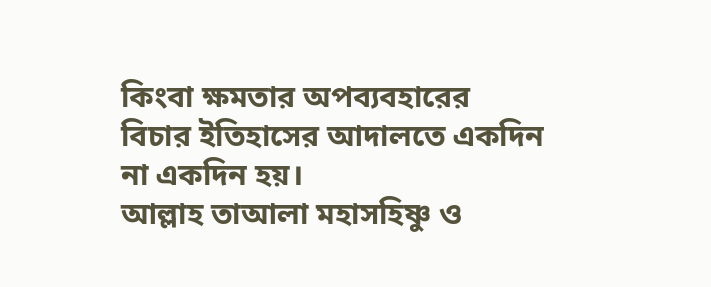কিংবা ক্ষমতার অপব্যবহারের বিচার ইতিহাসের আদালতে একদিন না একদিন হয়।
আল্লাহ তাআলা মহাসহিষ্ণু ও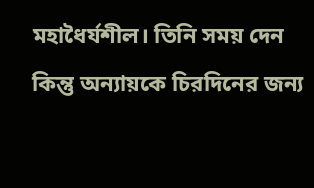মহাধৈর্যশীল। তিনি সময় দেন কিন্তু অন্যায়কে চিরদিনের জন্য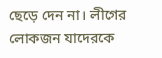ছেড়ে দেন না। লীগের লোকজন যাদেরকে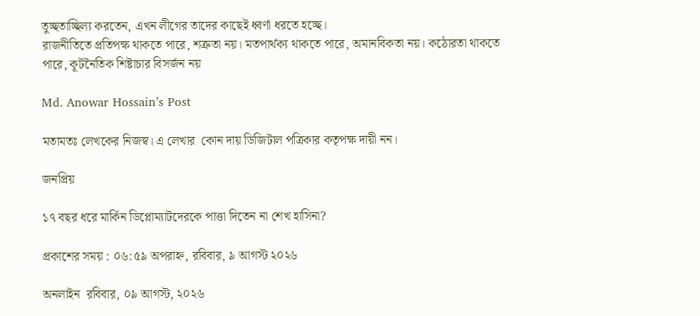তুচ্ছতাচ্ছিল্য করতেন, এখন লীগের তাদের কাছেই ধ্বর্ণা ধরতে হচ্ছে।
রাজনীতিতে প্রতিপক্ষ থাকতে পারে, শত্রুতা নয়। মতপার্থক্য থাকতে পারে, অমানবিকতা নয়। কঠোরতা থাকতে পারে, কূটনৈতিক শিষ্টাচার বিসর্জন নয়

Md. Anowar Hossain’s Post

মতামতঃ লেখকের নিজস্ব। এ লেখার  কোন দায় ডিজিটাল পত্রিকার কতৃপক্ষ দায়ী নন।

জনপ্রিয়

১৭ বছর ধরে মার্কিন ডিপ্লোম্যাটদেরকে পাত্তা দিতেন না শেখ হাসিনা?

প্রকাশের সময় : ০৬:৫৯ অপরাহ্ন, রবিবার, ৯ আগস্ট ২০২৬

অনলাইন  রবিবার, ০৯ আগস্ট, ২০২৬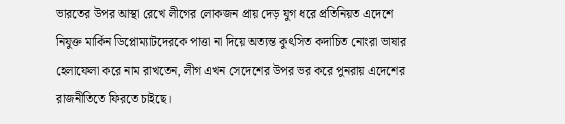ভারতের উপর আস্থা রেখে লীগের লোকজন প্রায় দেড় যুগ ধরে প্রতিনিয়ত এদেশে নিযুক্ত মার্কিন ডিপ্লোম্যাটদেরকে পাত্তা না দিয়ে অত্যন্ত কুৎসিত কদাচিত নোংরা ভাষার হেলাফেলা করে নাম রাখতেন, লীগ এখন সেদেশের উপর ভর করে পুনরায় এদেশের রাজনীতিতে ফিরতে চাইছে।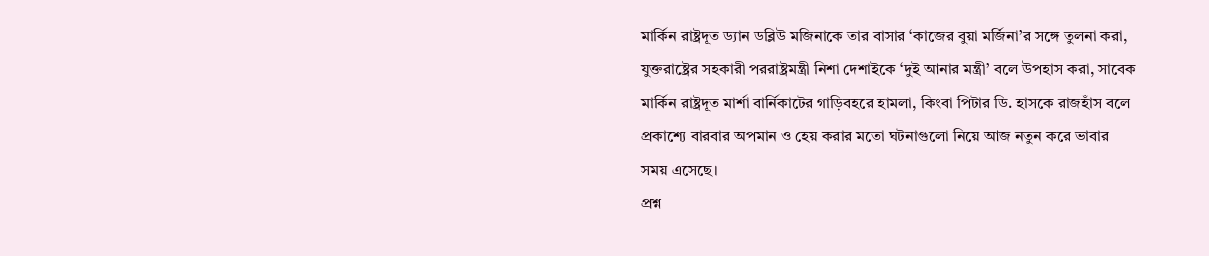মার্কিন রাষ্ট্রদূত ড্যান ডব্লিউ মজিনাকে তার বাসার ‘কাজের বুয়া মর্জিনা’র সঙ্গে তুলনা করা, যুক্তরাষ্ট্রের সহকারী পররাষ্ট্রমন্ত্রী নিশা দেশাইকে ‘দুই আনার মন্ত্রী’ বলে উপহাস করা, সাবেক মার্কিন রাষ্ট্রদূত মার্শা বার্নিকাটের গাড়িবহরে হামলা, কিংবা পিটার ডি. হাসকে রাজহাঁস বলে প্রকাশ্যে বারবার অপমান ও হেয় করার মতো ঘটনাগুলো নিয়ে আজ নতুন করে ভাবার সময় এসেছে।
প্রশ্ন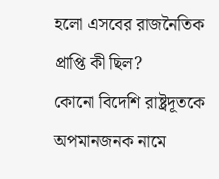হলো এসবের রাজনৈতিক প্রাপ্তি কী ছিল?
কোনো বিদেশি রাষ্ট্রদূতকে অপমানজনক নামে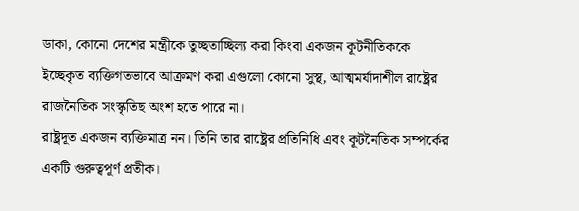ডাকা, কোনো দেশের মন্ত্রীকে তুচ্ছতাচ্ছিল্য করা কিংবা একজন কূটনীতিককে ইচ্ছেকৃত ব্যক্তিগতভাবে আক্রমণ করা এগুলো কোনো সুস্থ, আত্মমর্যাদাশীল রাষ্ট্রের রাজনৈতিক সংস্কৃতিছ অংশ হতে পারে না।
রাষ্ট্রদূত একজন ব্যক্তিমাত্র নন। তিনি তার রাষ্ট্রের প্রতিনিধি এবং কূটনৈতিক সম্পর্কের একটি গুরুত্বপূর্ণ প্রতীক।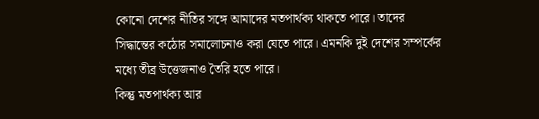কোনো দেশের নীতির সঙ্গে আমাদের মতপার্থক্য থাকতে পারে। তাদের সিদ্ধান্তের কঠোর সমালোচনাও করা যেতে পারে। এমনকি দুই দেশের সম্পর্কের মধ্যে তীব্র উত্তেজনাও তৈরি হতে পারে।
কিন্তু মতপার্থক্য আর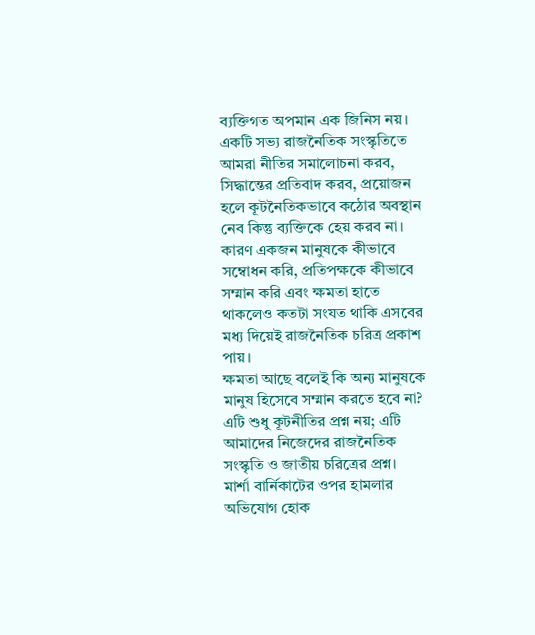ব্যক্তিগত অপমান এক জিনিস নয়।
একটি সভ্য রাজনৈতিক সংস্কৃতিতে আমরা নীতির সমালোচনা করব, সিদ্ধান্তের প্রতিবাদ করব, প্রয়োজন হলে কূটনৈতিকভাবে কঠোর অবস্থান নেব কিন্তু ব্যক্তিকে হেয় করব না।
কারণ একজন মানুষকে কীভাবে সম্বোধন করি, প্রতিপক্ষকে কীভাবে সম্মান করি এবং ক্ষমতা হাতে থাকলেও কতটা সংযত থাকি এসবের মধ্য দিয়েই রাজনৈতিক চরিত্র প্রকাশ পায়।
ক্ষমতা আছে বলেই কি অন্য মানুষকে মানুষ হিসেবে সম্মান করতে হবে না?
এটি শুধু কূটনীতির প্রশ্ন নয়; এটি আমাদের নিজেদের রাজনৈতিক সংস্কৃতি ও জাতীয় চরিত্রের প্রশ্ন।
মার্শা বার্নিকাটের ওপর হামলার অভিযোগ হোক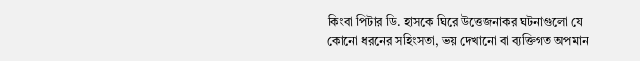কিংবা পিটার ডি. হাসকে ঘিরে উত্তেজনাকর ঘটনাগুলো যে কোনো ধরনের সহিংসতা, ভয় দেখানো বা ব্যক্তিগত অপমান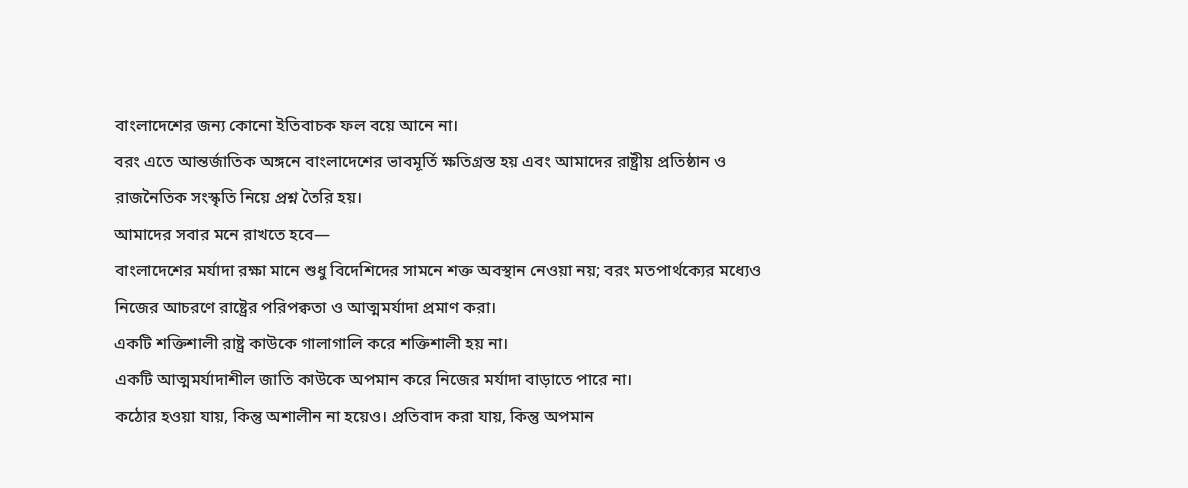বাংলাদেশের জন্য কোনো ইতিবাচক ফল বয়ে আনে না।
বরং এতে আন্তর্জাতিক অঙ্গনে বাংলাদেশের ভাবমূর্তি ক্ষতিগ্রস্ত হয় এবং আমাদের রাষ্ট্রীয় প্রতিষ্ঠান ও রাজনৈতিক সংস্কৃতি নিয়ে প্রশ্ন তৈরি হয়।
আমাদের সবার মনে রাখতে হবে—
বাংলাদেশের মর্যাদা রক্ষা মানে শুধু বিদেশিদের সামনে শক্ত অবস্থান নেওয়া নয়; বরং মতপার্থক্যের মধ্যেও নিজের আচরণে রাষ্ট্রের পরিপক্বতা ও আত্মমর্যাদা প্রমাণ করা।
একটি শক্তিশালী রাষ্ট্র কাউকে গালাগালি করে শক্তিশালী হয় না।
একটি আত্মমর্যাদাশীল জাতি কাউকে অপমান করে নিজের মর্যাদা বাড়াতে পারে না।
কঠোর হওয়া যায়, কিন্তু অশালীন না হয়েও। প্রতিবাদ করা যায়, কিন্তু অপমান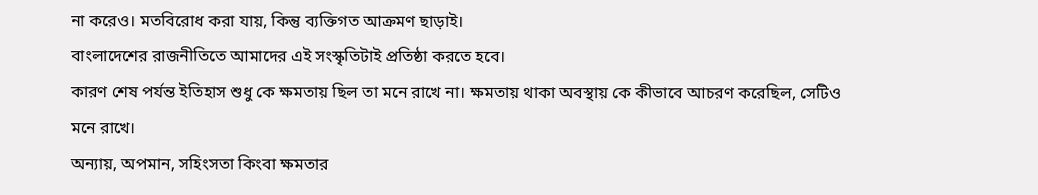না করেও। মতবিরোধ করা যায়, কিন্তু ব্যক্তিগত আক্রমণ ছাড়াই।
বাংলাদেশের রাজনীতিতে আমাদের এই সংস্কৃতিটাই প্রতিষ্ঠা করতে হবে।
কারণ শেষ পর্যন্ত ইতিহাস শুধু কে ক্ষমতায় ছিল তা মনে রাখে না। ক্ষমতায় থাকা অবস্থায় কে কীভাবে আচরণ করেছিল, সেটিও মনে রাখে।
অন্যায়, অপমান, সহিংসতা কিংবা ক্ষমতার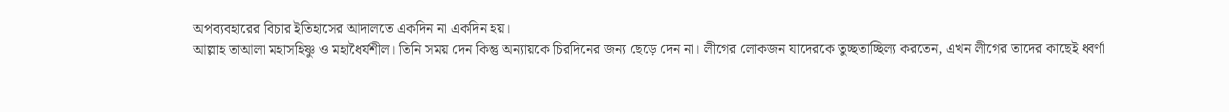অপব্যবহারের বিচার ইতিহাসের আদালতে একদিন না একদিন হয়।
আল্লাহ তাআলা মহাসহিষ্ণু ও মহাধৈর্যশীল। তিনি সময় দেন কিন্তু অন্যায়কে চিরদিনের জন্য ছেড়ে দেন না। লীগের লোকজন যাদেরকে তুচ্ছতাচ্ছিল্য করতেন, এখন লীগের তাদের কাছেই ধ্বর্ণা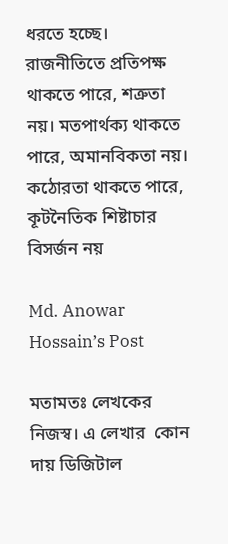ধরতে হচ্ছে।
রাজনীতিতে প্রতিপক্ষ থাকতে পারে, শত্রুতা নয়। মতপার্থক্য থাকতে পারে, অমানবিকতা নয়। কঠোরতা থাকতে পারে, কূটনৈতিক শিষ্টাচার বিসর্জন নয়

Md. Anowar Hossain’s Post

মতামতঃ লেখকের নিজস্ব। এ লেখার  কোন দায় ডিজিটাল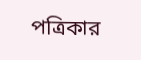পত্রিকার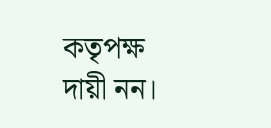কতৃপক্ষ দায়ী নন।